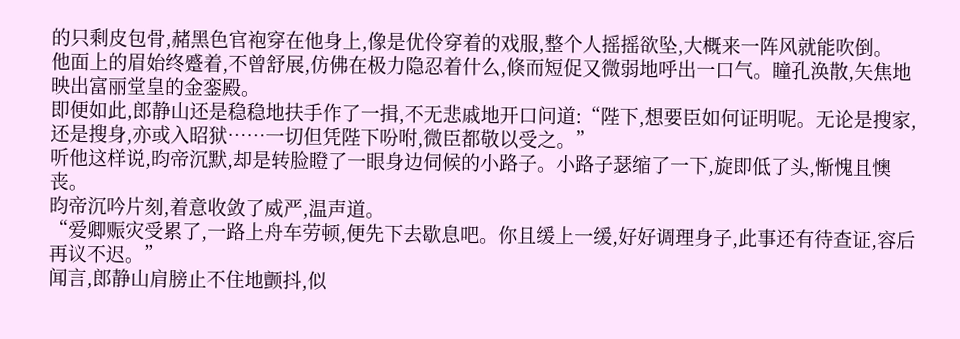的只剩皮包骨,赭黑色官袍穿在他身上,像是优伶穿着的戏服,整个人摇摇欲坠,大概来一阵风就能吹倒。
他面上的眉始终蹙着,不曾舒展,仿佛在极力隐忍着什么,倏而短促又微弱地呼出一口气。瞳孔涣散,矢焦地映出富丽堂皇的金銮殿。
即便如此,郎静山还是稳稳地扶手作了一揖,不无悲戚地开口问道:“陛下,想要臣如何证明呢。无论是搜家,还是搜身,亦或入昭狱……一切但凭陛下吩咐,微臣都敬以受之。”
听他这样说,昀帝沉默,却是转脸瞪了一眼身边伺候的小路子。小路子瑟缩了一下,旋即低了头,惭愧且懊丧。
昀帝沉吟片刻,着意收敛了威严,温声道。
“爱卿赈灾受累了,一路上舟车劳顿,便先下去歇息吧。你且缓上一缓,好好调理身子,此事还有待查证,容后再议不迟。”
闻言,郎静山肩膀止不住地颤抖,似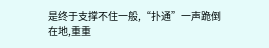是终于支撑不住一般,“扑通”一声跪倒在地,重重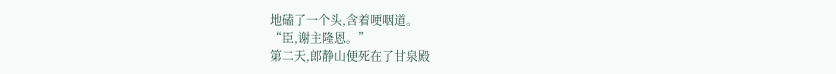地磕了一个头,含着哽咽道。
“臣,谢主隆恩。”
第二天,郎静山便死在了甘泉殿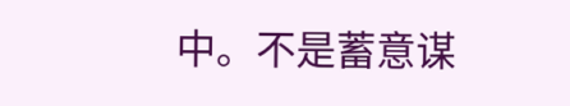中。不是蓄意谋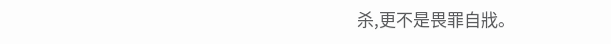杀,更不是畏罪自戕。